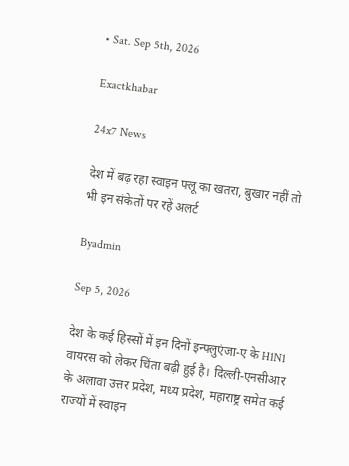• Sat. Sep 5th, 2026

Exactkhabar

24x7 News

देश में बढ़ रहा स्वाइन फ्लू का खतरा, बुखार नहीं तो भी इन संकेतों पर रहें अलर्ट

Byadmin

Sep 5, 2026

देश के कई हिस्सों में इन दिनों इन्फ्लुएंजा-ए के H1N1 वायरस को लेकर चिंता बढ़ी हुई है। दिल्ली-एनसीआर के अलावा उत्तर प्रदेश, मध्य प्रदेश, महाराष्ट्र समेत कई राज्यों में स्वाइन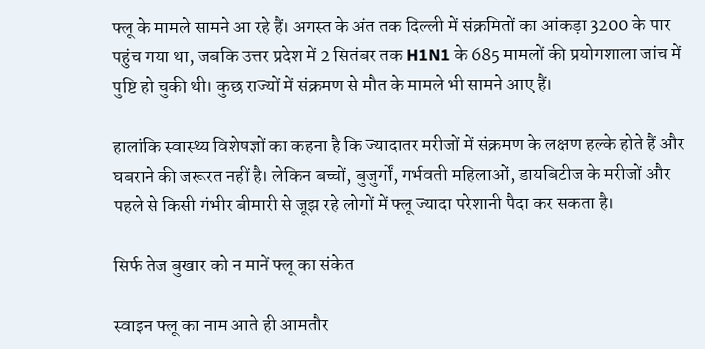फ्लू के मामले सामने आ रहे हैं। अगस्त के अंत तक दिल्ली में संक्रमितों का आंकड़ा 3200 के पार पहुंच गया था, जबकि उत्तर प्रदेश में 2 सितंबर तक H1N1 के 685 मामलों की प्रयोगशाला जांच में पुष्टि हो चुकी थी। कुछ राज्यों में संक्रमण से मौत के मामले भी सामने आए हैं।

हालांकि स्वास्थ्य विशेषज्ञों का कहना है कि ज्यादातर मरीजों में संक्रमण के लक्षण हल्के होते हैं और घबराने की जरूरत नहीं है। लेकिन बच्चों, बुजुर्गों, गर्भवती महिलाओं, डायबिटीज के मरीजों और पहले से किसी गंभीर बीमारी से जूझ रहे लोगों में फ्लू ज्यादा परेशानी पैदा कर सकता है।

सिर्फ तेज बुखार को न मानें फ्लू का संकेत

स्वाइन फ्लू का नाम आते ही आमतौर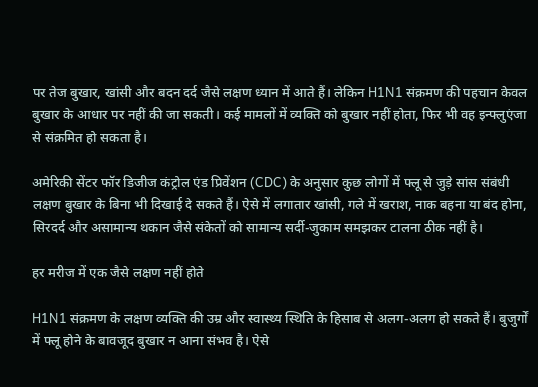पर तेज बुखार, खांसी और बदन दर्द जैसे लक्षण ध्यान में आते हैं। लेकिन H1N1 संक्रमण की पहचान केवल बुखार के आधार पर नहीं की जा सकती। कई मामलों में व्यक्ति को बुखार नहीं होता, फिर भी वह इन्फ्लुएंजा से संक्रमित हो सकता है।

अमेरिकी सेंटर फॉर डिजीज कंट्रोल एंड प्रिवेंशन (CDC) के अनुसार कुछ लोगों में फ्लू से जुड़े सांस संबंधी लक्षण बुखार के बिना भी दिखाई दे सकते हैं। ऐसे में लगातार खांसी, गले में खराश, नाक बहना या बंद होना, सिरदर्द और असामान्य थकान जैसे संकेतों को सामान्य सर्दी-जुकाम समझकर टालना ठीक नहीं है।

हर मरीज में एक जैसे लक्षण नहीं होते

H1N1 संक्रमण के लक्षण व्यक्ति की उम्र और स्वास्थ्य स्थिति के हिसाब से अलग-अलग हो सकते हैं। बुजुर्गों में फ्लू होने के बावजूद बुखार न आना संभव है। ऐसे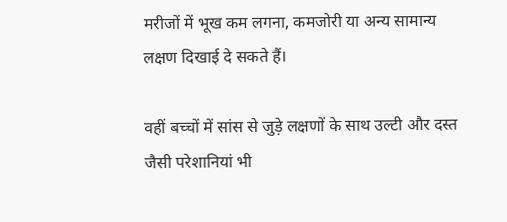मरीजों में भूख कम लगना, कमजोरी या अन्य सामान्य लक्षण दिखाई दे सकते हैं।

वहीं बच्चों में सांस से जुड़े लक्षणों के साथ उल्टी और दस्त जैसी परेशानियां भी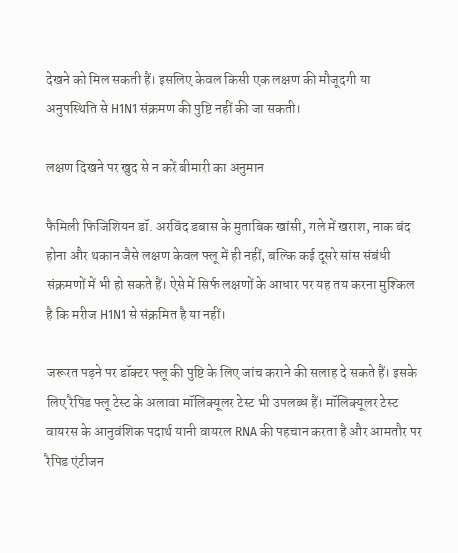देखने को मिल सकती हैं। इसलिए केवल किसी एक लक्षण की मौजूदगी या अनुपस्थिति से H1N1 संक्रमण की पुष्टि नहीं की जा सकती।

लक्षण दिखने पर खुद से न करें बीमारी का अनुमान

फैमिली फिजिशियन डॉ. अरविंद डबास के मुताबिक खांसी, गले में खराश, नाक बंद होना और थकान जैसे लक्षण केवल फ्लू में ही नहीं, बल्कि कई दूसरे सांस संबंधी संक्रमणों में भी हो सकते हैं। ऐसे में सिर्फ लक्षणों के आधार पर यह तय करना मुश्किल है कि मरीज H1N1 से संक्रमित है या नहीं।

जरूरत पड़ने पर डॉक्टर फ्लू की पुष्टि के लिए जांच कराने की सलाह दे सकते हैं। इसके लिए रैपिड फ्लू टेस्ट के अलावा मॉलिक्यूलर टेस्ट भी उपलब्ध हैं। मॉलिक्यूलर टेस्ट वायरस के आनुवंशिक पदार्थ यानी वायरल RNA की पहचान करता है और आमतौर पर रैपिड एंटीजन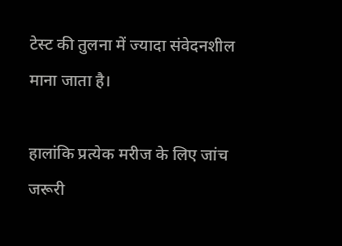टेस्ट की तुलना में ज्यादा संवेदनशील माना जाता है।

हालांकि प्रत्येक मरीज के लिए जांच जरूरी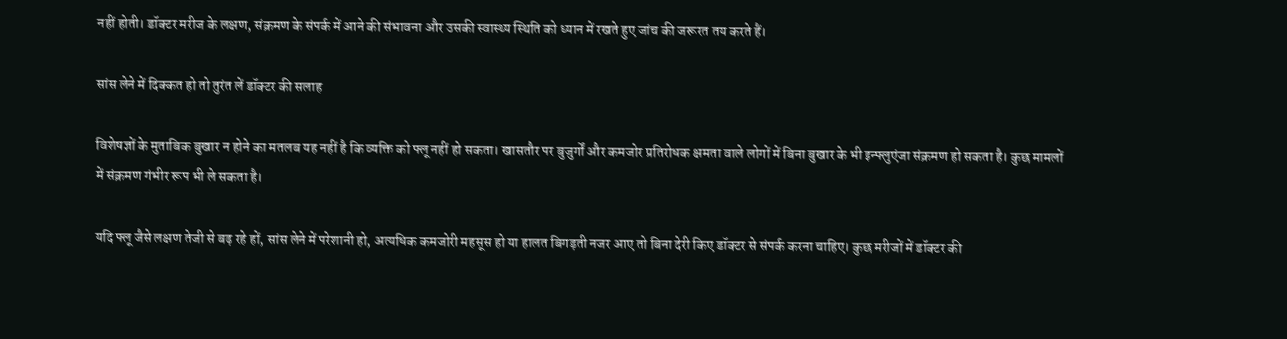नहीं होती। डॉक्टर मरीज के लक्षण, संक्रमण के संपर्क में आने की संभावना और उसकी स्वास्थ्य स्थिति को ध्यान में रखते हुए जांच की जरूरत तय करते हैं।

सांस लेने में दिक्कत हो तो तुरंत लें डॉक्टर की सलाह

विशेषज्ञों के मुताबिक बुखार न होने का मतलब यह नहीं है कि व्यक्ति को फ्लू नहीं हो सकता। खासतौर पर बुजुर्गों और कमजोर प्रतिरोधक क्षमता वाले लोगों में बिना बुखार के भी इन्फ्लुएंजा संक्रमण हो सकता है। कुछ मामलों में संक्रमण गंभीर रूप भी ले सकता है।

यदि फ्लू जैसे लक्षण तेजी से बढ़ रहे हों, सांस लेने में परेशानी हो, अत्यधिक कमजोरी महसूस हो या हालत बिगड़ती नजर आए तो बिना देरी किए डॉक्टर से संपर्क करना चाहिए। कुछ मरीजों में डॉक्टर की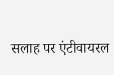सलाह पर एंटीवायरल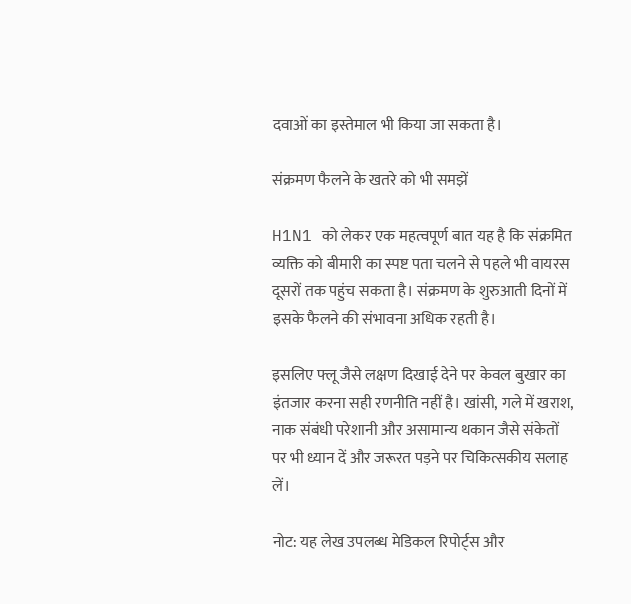दवाओं का इस्तेमाल भी किया जा सकता है।

संक्रमण फैलने के खतरे को भी समझें

H1N1 को लेकर एक महत्वपूर्ण बात यह है कि संक्रमित व्यक्ति को बीमारी का स्पष्ट पता चलने से पहले भी वायरस दूसरों तक पहुंच सकता है। संक्रमण के शुरुआती दिनों में इसके फैलने की संभावना अधिक रहती है।

इसलिए फ्लू जैसे लक्षण दिखाई देने पर केवल बुखार का इंतजार करना सही रणनीति नहीं है। खांसी, गले में खराश, नाक संबंधी परेशानी और असामान्य थकान जैसे संकेतों पर भी ध्यान दें और जरूरत पड़ने पर चिकित्सकीय सलाह लें।

नोट: यह लेख उपलब्ध मेडिकल रिपोर्ट्स और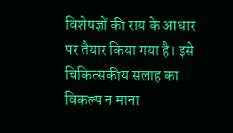विशेषज्ञों की राय के आधार पर तैयार किया गया है। इसे चिकित्सकीय सलाह का विकल्प न माना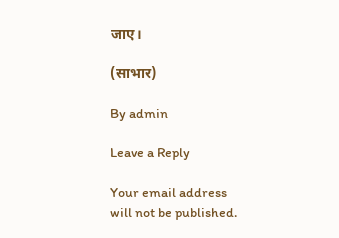जाए।

(साभार)

By admin

Leave a Reply

Your email address will not be published.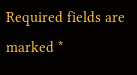Required fields are marked *